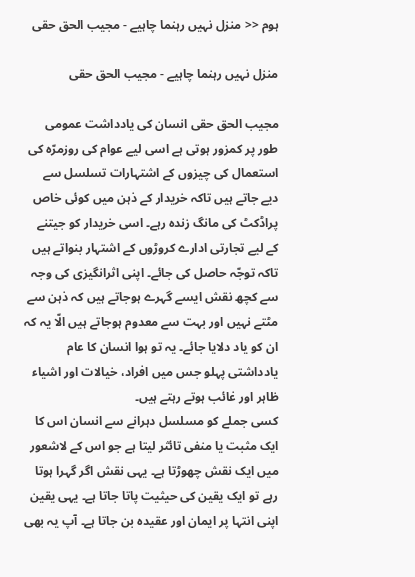ہوم << منزل نہیں رہنما چاہیے - مجیب الحق حقی

منزل نہیں رہنما چاہیے - مجیب الحق حقی

مجیب الحق حقی انسان کی یادداشت عمومی طور پر کمزور ہوتی ہے اسی لیے عوام کی روزمرّہ کی استعمال کی چیزوں کے اشتہارات تسلسل سے دیے جاتے ہیں تاکہ خریدار کے ذہن میں کوئی خاص پراڈکٹ کی مانگ زندہ رہے۔ اسی خریدار کو جیتنے کے لیے تجارتی ادارے کروڑوں کے اشتہار بنواتے ہیں تاکہ توجّہ حاصل کی جائے۔ اپنی اثرانگیزی کی وجہ سے کچھ نقش ایسے گہرے ہوجاتے ہیں کہ ذہن سے مٹتے نہیں اور بہت سے معدوم ہوجاتے ہیں الّا یہ کہ ان کو یاد دلایا جائے۔ یہ تو ہوا انسان کا عام یادداشتی پہلو جس میں افراد، خیالات اور اشیاء ظاہر اور غائب ہوتے رہتے ہیں۔
کسی جملے کو مسلسل دہرانے سے انسان اس کا ایک مثبت یا منفی تائثر لیتا ہے جو اس کے لاشعور میں ایک نقش چھوڑتا ہے۔ یہی نقش اگر گہرا ہوتا رہے تو ایک یقین کی حیثیت پاتا جاتا ہے۔ یہی یقین اپنی انتہا پر ایمان اور عقیدہ بن جاتا ہے۔ آپ یہ بھی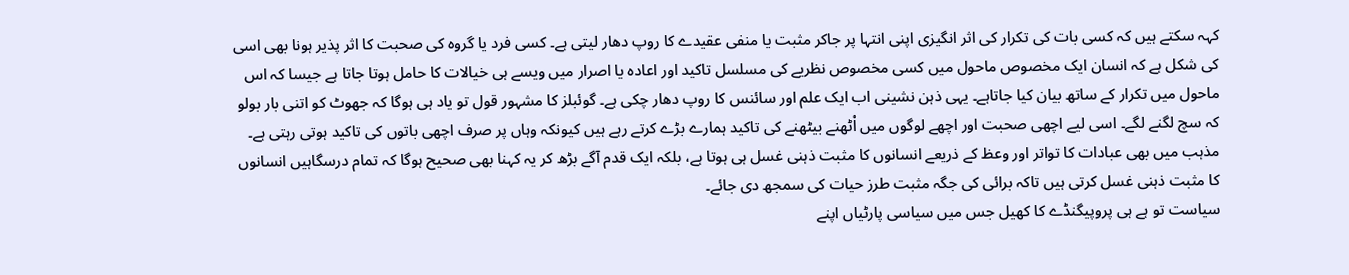کہہ سکتے ہیں کہ کسی بات کی تکرار کی اثر انگیزی اپنی انتہا پر جاکر مثبت یا منفی عقیدے کا روپ دھار لیتی ہے۔ کسی فرد یا گروہ کی صحبت کا اثر پذیر ہونا بھی اسی کی شکل ہے کہ انسان ایک مخصوص ماحول میں کسی مخصوص نظریے کی مسلسل تاکید اور اعادہ یا اصرار میں ویسے ہی خیالات کا حامل ہوتا جاتا ہے جیسا کہ اس ماحول میں تکرار کے ساتھ بیان کیا جاتاہے۔ یہی ذہن نشینی اب ایک علم اور سائنس کا روپ دھار چکی ہے۔ گوئبلز کا مشہور قول تو یاد ہی ہوگا کہ جھوٹ کو اتنی بار بولو کہ سچ لگنے لگے۔ اسی لیے اچھی صحبت اور اچھے لوگوں میں اْٹھنے بیٹھنے کی تاکید ہمارے بڑے کرتے رہے ہیں کیونکہ وہاں پر صرف اچھی باتوں کی تاکید ہوتی رہتی ہے۔ مذہب میں بھی عبادات کا تواتر اور وعظ کے ذریعے انسانوں کا مثبت ذہنی غسل ہی ہوتا ہے، بلکہ ایک قدم آگے بڑھ کر یہ کہنا بھی صحیح ہوگا کہ تمام درسگاہیں انسانوں کا مثبت ذہنی غسل کرتی ہیں تاکہ برائی کی جگہ مثبت طرز حیات کی سمجھ دی جائے۔
سیاست تو ہے ہی پروپیگنڈے کا کھیل جس میں سیاسی پارٹیاں اپنے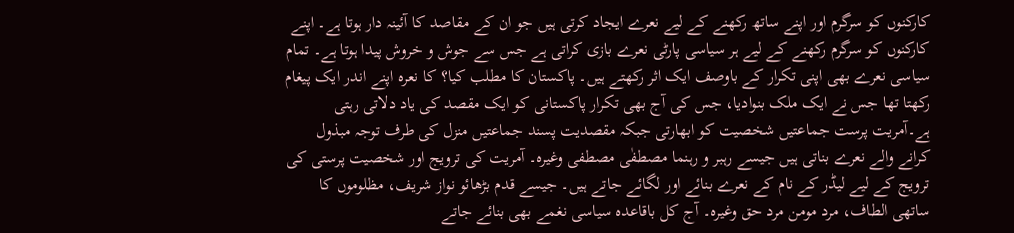کارکنوں کو سرگرم اور اپنے ساتھ رکھنے کے لیے نعرے ایجاد کرتی ہیں جو ان کے مقاصد کا آئینہ دار ہوتا ہے۔ اپنے کارکنوں کو سرگرم رکھنے کے لیے ہر سیاسی پارٹی نعرے بازی کراتی ہے جس سے جوش و خروش پیدا ہوتا ہے۔ تمام سیاسی نعرے بھی اپنی تکرار کے باوصف ایک اثر رکھتے ہیں۔ پاکستان کا مطلب کیا؟ کا نعرہ اپنے اندر ایک پیغام رکھتا تھا جس نے ایک ملک بنوادیا، جس کی آج بھی تکرار پاکستانی کو ایک مقصد کی یاد دلاتی رہتی ہے۔آمریت پرست جماعتیں شخصیت کو ابھارتی جبکہ مقصدیت پسند جماعتیں منزل کی طرف توجہ مبذول کرانے والے نعرے بناتی ہیں جیسے رہبر و رہنما مصطفٰی مصطفی وغیرہ۔ آمریت کی ترویج اور شخصیت پرستی کی ترویج کے لیے لیڈر کے نام کے نعرے بنائے اور لگائے جاتے ہیں۔ جیسے قدم بڑھائو نواز شریف، مظلوموں کا ساتھی الطاف، مرد مومن مرد حق وغیرہ۔ آج کل باقاعدہ سیاسی نغمے بھی بنائے جاتے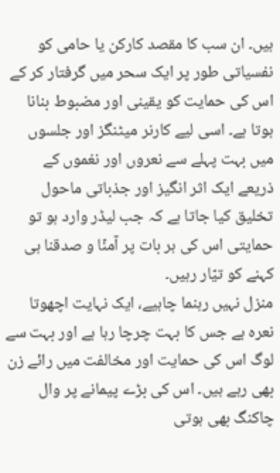ہیں۔ ان سب کا مقصد کارکن یا حامی کو نفسیاتی طور پر ایک سحر میں گرفتار کر کے اس کی حمایت کو یقینی اور مضبوط بنانا ہوتا ہے۔ اسی لیے کارنر میٹنگز اور جلسوں میں بہت پہلے سے نعروں اور نغموں کے ذریعے ایک اثر انگیز اور جذباتی ماحول تخلیق کیا جاتا ہے کہ جب لیڈر وارد ہو تو حمایتی اس کی ہر بات پر آمنّا و صدقنا ہی کہنے کو تیّار رہیں۔
منزل نہیں رہنما چاہیے، ایک نہایت اچھوتا نعرہ ہے جس کا بہت چرچا رہا ہے اور بہت سے لوگ اس کی حمایت اور مخالفت میں رائے زن بھی رہے ہیں۔ اس کی بڑے پیمانے پر وال چاکنگ بھی ہوتی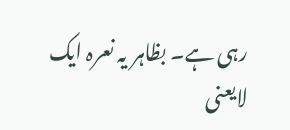رہی ہے۔ بظاہر یہ نعرہ ایک لایعنی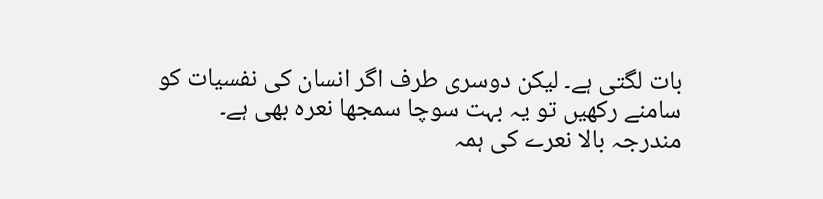بات لگتی ہے۔ لیکن دوسری طرف اگر انسان کی نفسیات کو سامنے رکھیں تو یہ بہت سوچا سمجھا نعرہ بھی ہے۔ مندرجہ بالا نعرے کی ہمہ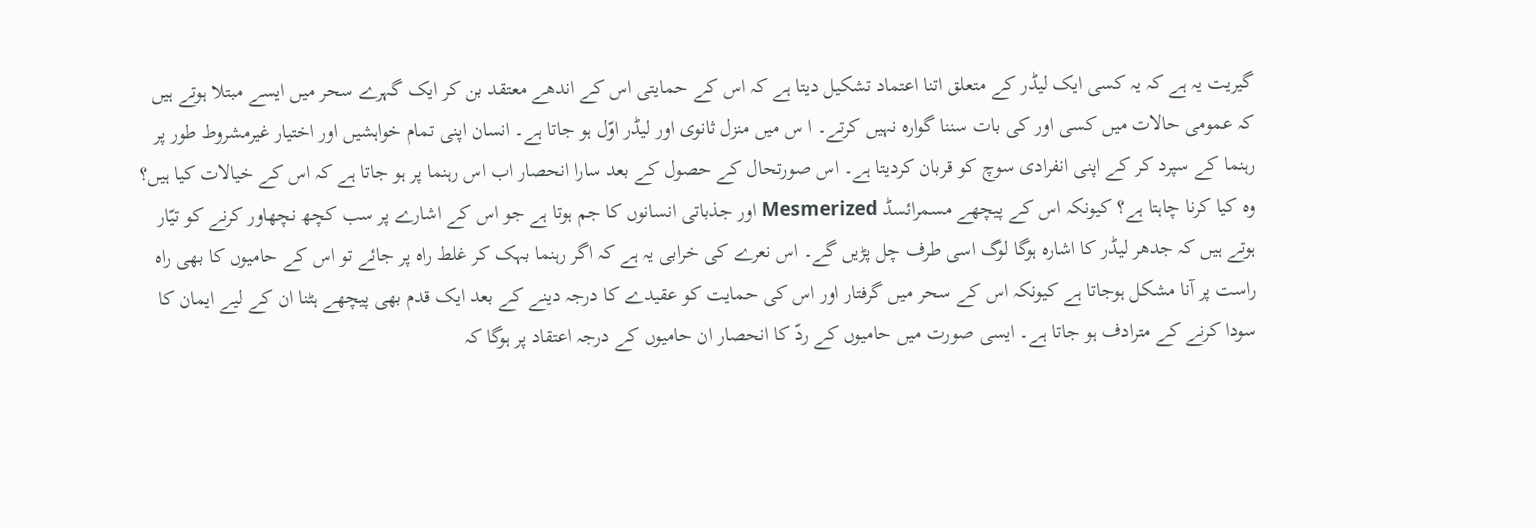گیریت یہ ہے کہ یہ کسی ایک لیڈر کے متعلق اتنا اعتماد تشکیل دیتا ہے کہ اس کے حمایتی اس کے اندھے معتقد بن کر ایک گہرے سحر میں ایسے مبتلا ہوتے ہیں کہ عمومی حالات میں کسی اور کی بات سننا گوارہ نہیں کرتے۔ ا س میں منزل ثانوی اور لیڈر اوّل ہو جاتا ہے۔ انسان اپنی تمام خواہشیں اور اختیار غیرمشروط طور پر رہنما کے سپرد کر کے اپنی انفرادی سوچ کو قربان کردیتا ہے۔ اس صورتحال کے حصول کے بعد سارا انحصار اب اس رہنما پر ہو جاتا ہے کہ اس کے خیالات کیا ہیں؟ وہ کیا کرنا چاہتا ہے؟ کیونکہ اس کے پیچھے مسمرائسڈ Mesmerized اور جذباتی انسانوں کا جم ہوتا ہے جو اس کے اشارے پر سب کچھ نچھاور کرنے کو تیّار ہوتے ہیں کہ جدھر لیڈر کا اشارہ ہوگا لوگ اسی طرف چل پڑیں گے۔ اس نعرے کی خرابی یہ ہے کہ اگر رہنما بہک کر غلط راہ پر جائے تو اس کے حامیوں کا بھی راہ راست پر آنا مشکل ہوجاتا ہے کیونکہ اس کے سحر میں گرفتار اور اس کی حمایت کو عقیدے کا درجہ دینے کے بعد ایک قدم بھی پیچھے ہٹنا ان کے لیے ایمان کا سودا کرنے کے مترادف ہو جاتا ہے۔ ایسی صورت میں حامیوں کے ردّ کا انحصار ان حامیوں کے درجہ اعتقاد پر ہوگا کہ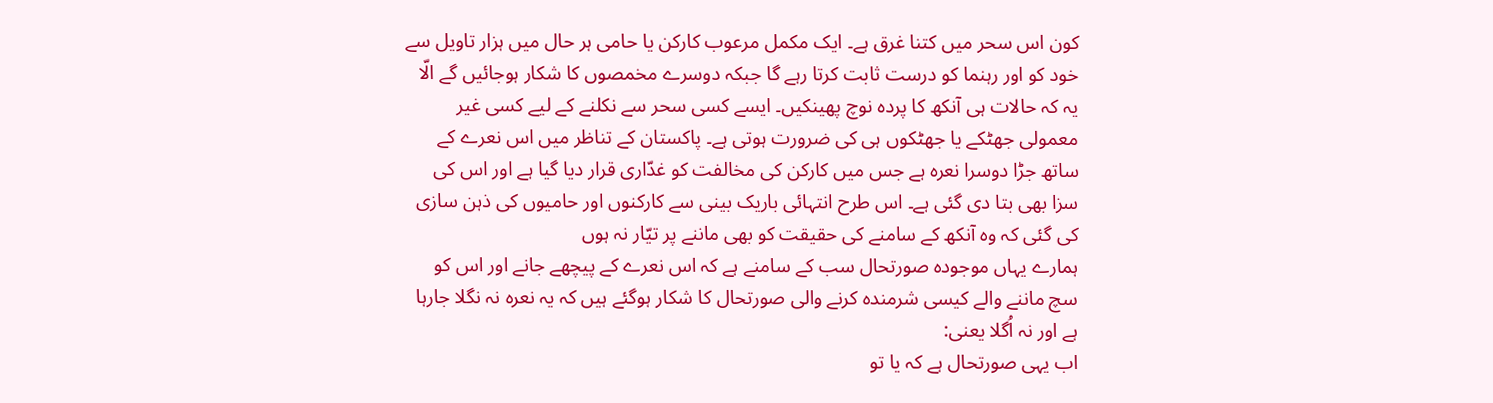کون اس سحر میں کتنا غرق ہے۔ ایک مکمل مرعوب کارکن یا حامی ہر حال میں ہزار تاویل سے خود کو اور رہنما کو درست ثابت کرتا رہے گا جبکہ دوسرے مخمصوں کا شکار ہوجائیں گے الّا یہ کہ حالات ہی آنکھ کا پردہ نوچ پھینکیں۔ ایسے کسی سحر سے نکلنے کے لیے کسی غیر معمولی جھٹکے یا جھٹکوں ہی کی ضرورت ہوتی ہے۔ پاکستان کے تناظر میں اس نعرے کے ساتھ جڑا دوسرا نعرہ ہے جس میں کارکن کی مخالفت کو غدّاری قرار دیا گیا ہے اور اس کی سزا بھی بتا دی گئی ہے۔ اس طرح انتہائی باریک بینی سے کارکنوں اور حامیوں کی ذہن سازی کی گئی کہ وہ آنکھ کے سامنے کی حقیقت کو بھی ماننے پر تیّار نہ ہوں
ہمارے یہاں موجودہ صورتحال سب کے سامنے ہے کہ اس نعرے کے پیچھے جانے اور اس کو سچ ماننے والے کیسی شرمندہ کرنے والی صورتحال کا شکار ہوگئے ہیں کہ یہ نعرہ نہ نگلا جارہا ہے اور نہ اُگلا یعنی:
اب یہی صورتحال ہے کہ یا تو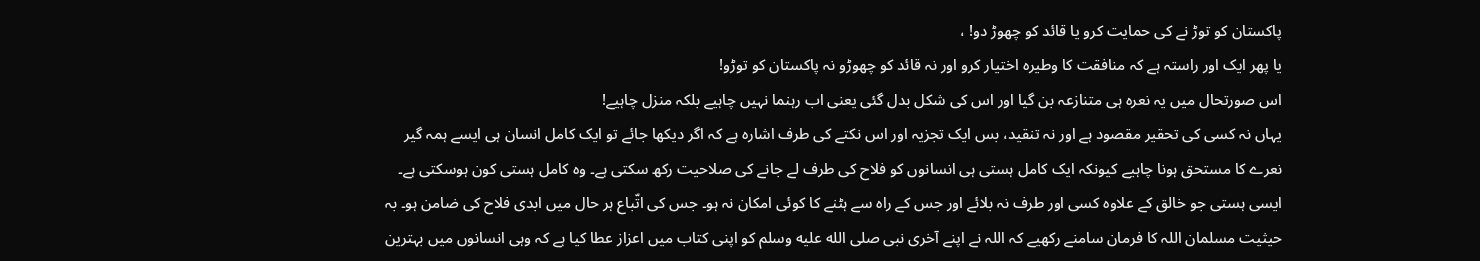پاکستان کو توڑ نے کی حمایت کرو یا قائد کو چھوڑ دو! ،
یا پھر ایک اور راستہ ہے کہ منافقت کا وطیرہ اختیار کرو اور نہ قائد کو چھوڑو نہ پاکستان کو توڑو!
اس صورتحال میں یہ نعرہ ہی متنازعہ بن گیا اور اس کی شکل بدل گئی یعنی اب رہنما نہیں چاہیے بلکہ منزل چاہیے!
یہاں نہ کسی کی تحقیر مقصود ہے اور نہ تنقید، بس ایک تجزیہ اور اس نکتے کی طرف اشارہ ہے کہ اگر دیکھا جائے تو ایک کامل انسان ہی ایسے ہمہ گیر نعرے کا مستحق ہونا چاہیے کیونکہ ایک کامل ہستی ہی انسانوں کو فلاح کی طرف لے جانے کی صلاحیت رکھ سکتی ہے۔ وہ کامل ہستی کون ہوسکتی ہے۔ ایسی ہستی جو خالق کے علاوہ کسی اور طرف نہ بلائے اور جس کے راہ سے ہٹنے کا کوئی امکان نہ ہو۔ جس کی اتّباع ہر حال میں ابدی فلاح کی ضامن ہو۔ بہ حیثیت مسلمان اللہ کا فرمان سامنے رکھیے کہ اللہ نے اپنے آخری نبی صلى الله عليه وسلم کو اپنی کتاب میں اعزاز عطا کیا ہے کہ وہی انسانوں میں بہترین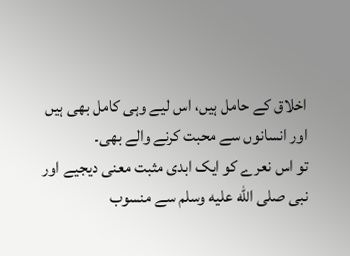اخلاق کے حامل ہیں، اس لیے وہی کامل بھی ہیں اور انسانوں سے محبت کرنے والے بھی۔
تو اس نعرے کو ایک ابدی مثبت معنی دیجیے اور نبی صلى الله عليه وسلم سے منسوب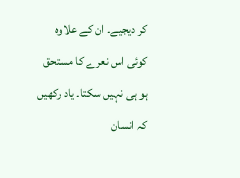کر دیجیے۔ ان کے علاوہ کوئی اس نعرے کا مستحق ہو ہی نہیں سکتا۔ یاد رکھیں کہ انسان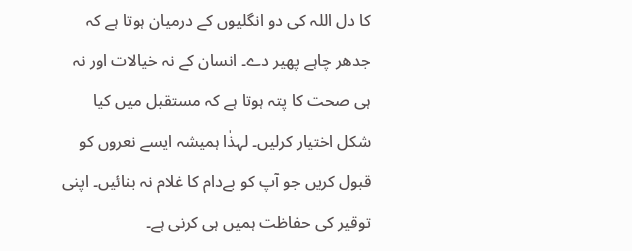کا دل اللہ کی دو انگلیوں کے درمیان ہوتا ہے کہ جدھر چاہے پھیر دے۔ انسان کے نہ خیالات اور نہ ہی صحت کا پتہ ہوتا ہے کہ مستقبل میں کیا شکل اختیار کرلیں۔ لہذٰا ہمیشہ ایسے نعروں کو قبول کریں جو آپ کو بےدام کا غلام نہ بنائیں۔ اپنی توقیر کی حفاظت ہمیں ہی کرنی ہے۔